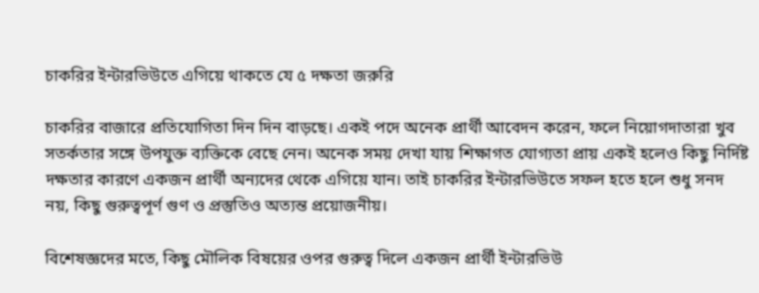চাকরির ইন্টারভিউতে এগিয়ে থাকতে যে ৫ দক্ষতা জরুরি

চাকরির বাজারে প্রতিযোগিতা দিন দিন বাড়ছে। একই পদে অনেক প্রার্থী আবেদন করেন, ফলে নিয়োগদাতারা খুব সতর্কতার সঙ্গে উপযুক্ত ব্যক্তিকে বেছে নেন। অনেক সময় দেখা যায় শিক্ষাগত যোগ্যতা প্রায় একই হলেও কিছু নির্দিষ্ট দক্ষতার কারণে একজন প্রার্থী অন্যদের থেকে এগিয়ে যান। তাই চাকরির ইন্টারভিউতে সফল হতে হলে শুধু সনদ নয়, কিছু গুরুত্বপূর্ণ গুণ ও প্রস্তুতিও অত্যন্ত প্রয়োজনীয়।

বিশেষজ্ঞদের মতে, কিছু মৌলিক বিষয়ের ওপর গুরুত্ব দিলে একজন প্রার্থী ইন্টারভিউ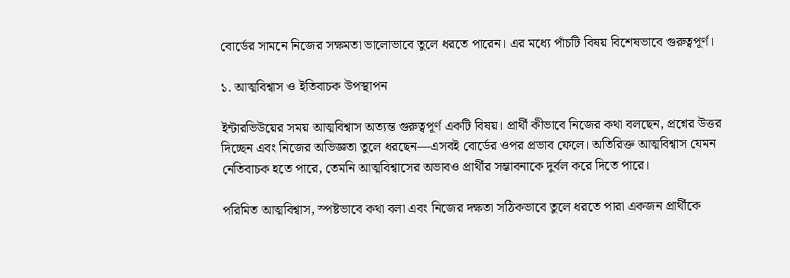বোর্ডের সামনে নিজের সক্ষমতা ভালোভাবে তুলে ধরতে পারেন। এর মধ্যে পাঁচটি বিষয় বিশেষভাবে গুরুত্বপূর্ণ।

১. আত্মবিশ্বাস ও ইতিবাচক উপস্থাপন

ইন্টারভিউয়ের সময় আত্মবিশ্বাস অত্যন্ত গুরুত্বপূর্ণ একটি বিষয়। প্রার্থী কীভাবে নিজের কথা বলছেন, প্রশ্নের উত্তর দিচ্ছেন এবং নিজের অভিজ্ঞতা তুলে ধরছেন—এসবই বোর্ডের ওপর প্রভাব ফেলে। অতিরিক্ত আত্মবিশ্বাস যেমন নেতিবাচক হতে পারে, তেমনি আত্মবিশ্বাসের অভাবও প্রার্থীর সম্ভাবনাকে দুর্বল করে দিতে পারে।

পরিমিত আত্মবিশ্বাস, স্পষ্টভাবে কথা বলা এবং নিজের দক্ষতা সঠিকভাবে তুলে ধরতে পারা একজন প্রার্থীকে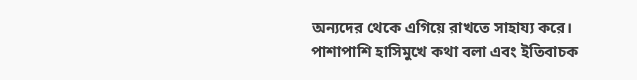অন্যদের থেকে এগিয়ে রাখতে সাহায্য করে। পাশাপাশি হাসিমুখে কথা বলা এবং ইতিবাচক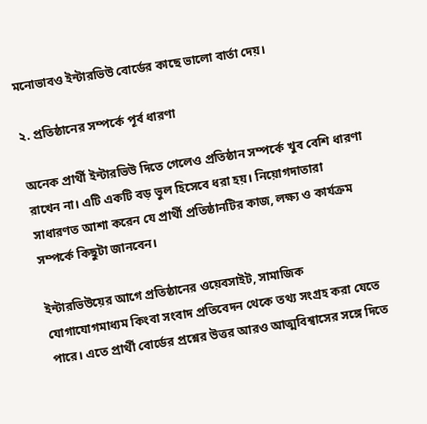মনোভাবও ইন্টারভিউ বোর্ডের কাছে ভালো বার্তা দেয়।

২. প্রতিষ্ঠানের সম্পর্কে পূর্ব ধারণা

অনেক প্রার্থী ইন্টারভিউ দিতে গেলেও প্রতিষ্ঠান সম্পর্কে খুব বেশি ধারণা রাখেন না। এটি একটি বড় ভুল হিসেবে ধরা হয়। নিয়োগদাতারা সাধারণত আশা করেন যে প্রার্থী প্রতিষ্ঠানটির কাজ, লক্ষ্য ও কার্যক্রম সম্পর্কে কিছুটা জানবেন।

ইন্টারভিউয়ের আগে প্রতিষ্ঠানের ওয়েবসাইট, সামাজিক যোগাযোগমাধ্যম কিংবা সংবাদ প্রতিবেদন থেকে তথ্য সংগ্রহ করা যেতে পারে। এতে প্রার্থী বোর্ডের প্রশ্নের উত্তর আরও আত্মবিশ্বাসের সঙ্গে দিতে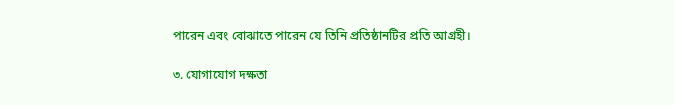পারেন এবং বোঝাতে পারেন যে তিনি প্রতিষ্ঠানটির প্রতি আগ্রহী।

৩. যোগাযোগ দক্ষতা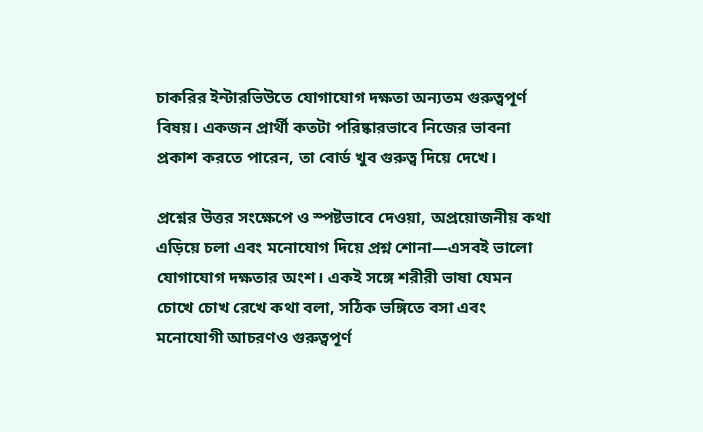চাকরির ইন্টারভিউতে যোগাযোগ দক্ষতা অন্যতম গুরুত্বপূর্ণ বিষয়। একজন প্রার্থী কতটা পরিষ্কারভাবে নিজের ভাবনা প্রকাশ করতে পারেন, তা বোর্ড খুব গুরুত্ব দিয়ে দেখে।

প্রশ্নের উত্তর সংক্ষেপে ও স্পষ্টভাবে দেওয়া, অপ্রয়োজনীয় কথা এড়িয়ে চলা এবং মনোযোগ দিয়ে প্রশ্ন শোনা—এসবই ভালো যোগাযোগ দক্ষতার অংশ। একই সঙ্গে শরীরী ভাষা যেমন চোখে চোখ রেখে কথা বলা, সঠিক ভঙ্গিতে বসা এবং মনোযোগী আচরণও গুরুত্বপূর্ণ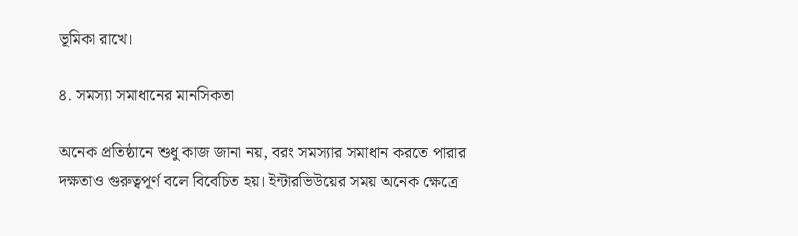ভূমিকা রাখে।

৪. সমস্যা সমাধানের মানসিকতা

অনেক প্রতিষ্ঠানে শুধু কাজ জানা নয়, বরং সমস্যার সমাধান করতে পারার দক্ষতাও গুরুত্বপূর্ণ বলে বিবেচিত হয়। ইন্টারভিউয়ের সময় অনেক ক্ষেত্রে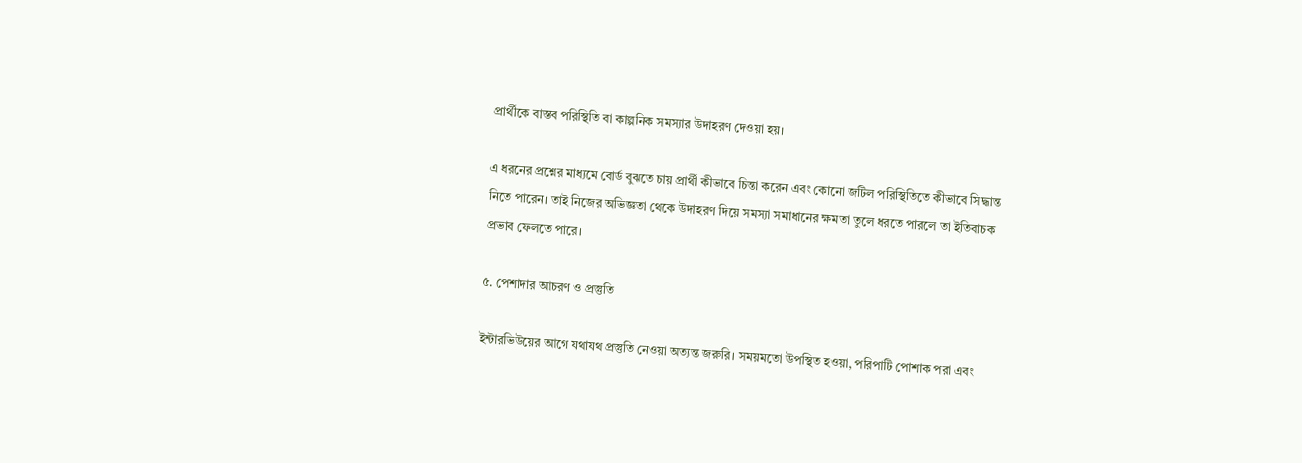প্রার্থীকে বাস্তব পরিস্থিতি বা কাল্পনিক সমস্যার উদাহরণ দেওয়া হয়।

এ ধরনের প্রশ্নের মাধ্যমে বোর্ড বুঝতে চায় প্রার্থী কীভাবে চিন্তা করেন এবং কোনো জটিল পরিস্থিতিতে কীভাবে সিদ্ধান্ত নিতে পারেন। তাই নিজের অভিজ্ঞতা থেকে উদাহরণ দিয়ে সমস্যা সমাধানের ক্ষমতা তুলে ধরতে পারলে তা ইতিবাচক প্রভাব ফেলতে পারে।

৫. পেশাদার আচরণ ও প্রস্তুতি

ইন্টারভিউয়ের আগে যথাযথ প্রস্তুতি নেওয়া অত্যন্ত জরুরি। সময়মতো উপস্থিত হওয়া, পরিপাটি পোশাক পরা এবং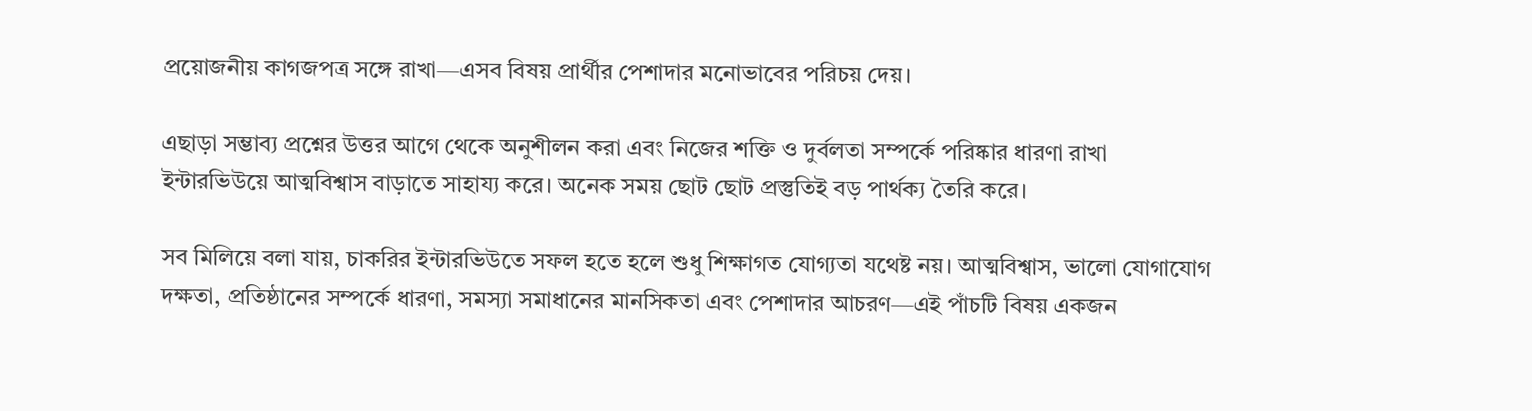প্রয়োজনীয় কাগজপত্র সঙ্গে রাখা—এসব বিষয় প্রার্থীর পেশাদার মনোভাবের পরিচয় দেয়।

এছাড়া সম্ভাব্য প্রশ্নের উত্তর আগে থেকে অনুশীলন করা এবং নিজের শক্তি ও দুর্বলতা সম্পর্কে পরিষ্কার ধারণা রাখা ইন্টারভিউয়ে আত্মবিশ্বাস বাড়াতে সাহায্য করে। অনেক সময় ছোট ছোট প্রস্তুতিই বড় পার্থক্য তৈরি করে।

সব মিলিয়ে বলা যায়, চাকরির ইন্টারভিউতে সফল হতে হলে শুধু শিক্ষাগত যোগ্যতা যথেষ্ট নয়। আত্মবিশ্বাস, ভালো যোগাযোগ দক্ষতা, প্রতিষ্ঠানের সম্পর্কে ধারণা, সমস্যা সমাধানের মানসিকতা এবং পেশাদার আচরণ—এই পাঁচটি বিষয় একজন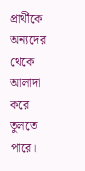প্রার্থীকে অন্যদের থেকে আলাদা করে তুলতে পারে।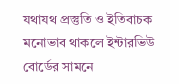যথাযথ প্রস্তুতি ও ইতিবাচক মনোভাব থাকলে ইন্টারভিউ বোর্ডের সামনে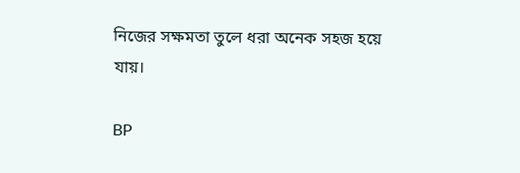নিজের সক্ষমতা তুলে ধরা অনেক সহজ হয়ে যায়।

BP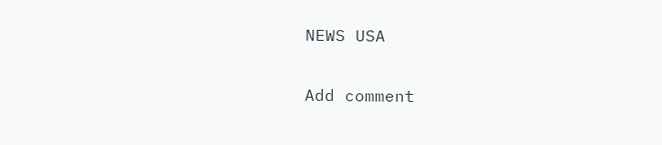NEWS USA

Add comment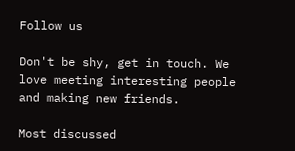Follow us

Don't be shy, get in touch. We love meeting interesting people and making new friends.

Most discussed